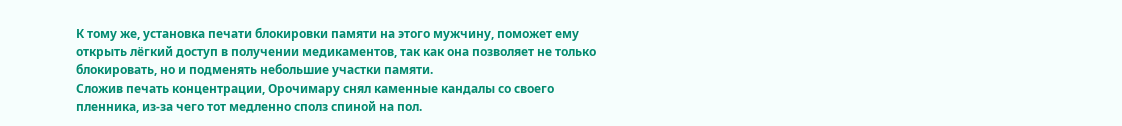К тому же, установка печати блокировки памяти на этого мужчину, поможет ему открыть лёгкий доступ в получении медикаментов, так как она позволяет не только блокировать, но и подменять небольшие участки памяти.
Сложив печать концентрации, Орочимару снял каменные кандалы со своего пленника, из-за чего тот медленно сполз спиной на пол.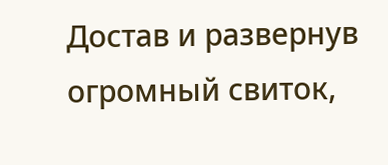Достав и развернув огромный свиток,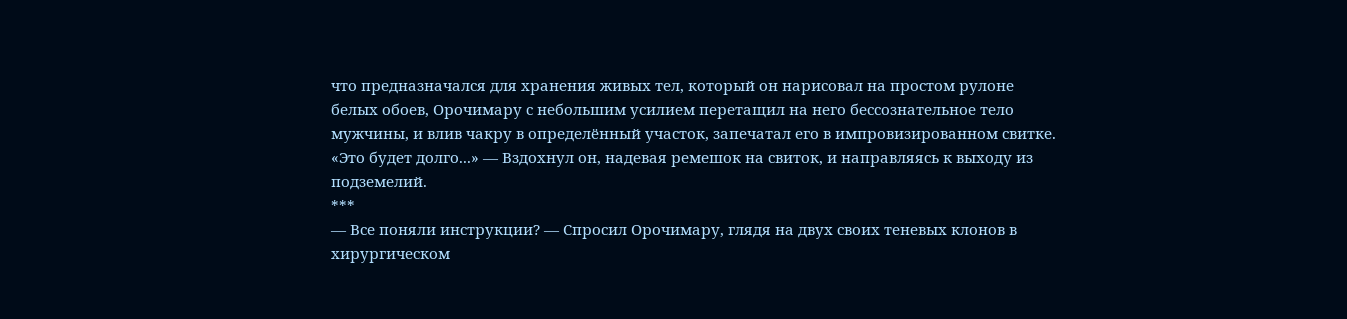что предназначался для хранения живых тел, который он нарисовал на простом рулоне белых обоев, Орочимару с небольшим усилием перетащил на него бессознательное тело мужчины, и влив чакру в определённый участок, запечатал его в импровизированном свитке.
«Это будет долго...» — Вздохнул он, надевая ремешок на свиток, и направляясь к выходу из подземелий.
***
— Все поняли инструкции? — Спросил Орочимару, глядя на двух своих теневых клонов в хирургическом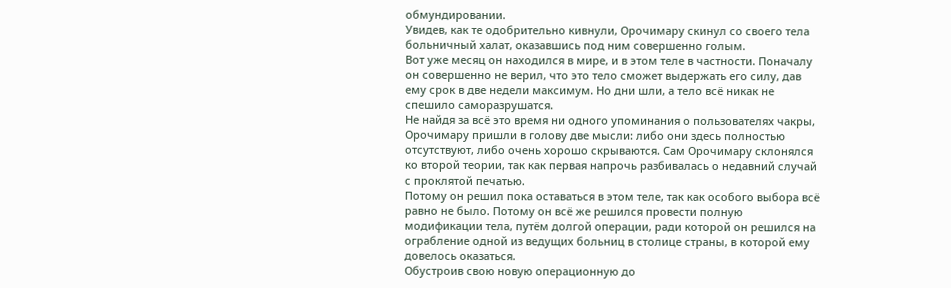обмундировании.
Увидев, как те одобрительно кивнули, Орочимару скинул со своего тела больничный халат, оказавшись под ним совершенно голым.
Вот уже месяц он находился в мире, и в этом теле в частности. Поначалу он совершенно не верил, что это тело сможет выдержать его силу, дав ему срок в две недели максимум. Но дни шли, а тело всё никак не спешило саморазрушатся.
Не найдя за всё это время ни одного упоминания о пользователях чакры, Орочимару пришли в голову две мысли: либо они здесь полностью отсутствуют, либо очень хорошо скрываются. Сам Орочимару склонялся ко второй теории, так как первая напрочь разбивалась о недавний случай с проклятой печатью.
Потому он решил пока оставаться в этом теле, так как особого выбора всё равно не было. Потому он всё же решился провести полную модификации тела, путём долгой операции, ради которой он решился на ограбление одной из ведущих больниц в столице страны, в которой ему довелось оказаться.
Обустроив свою новую операционную до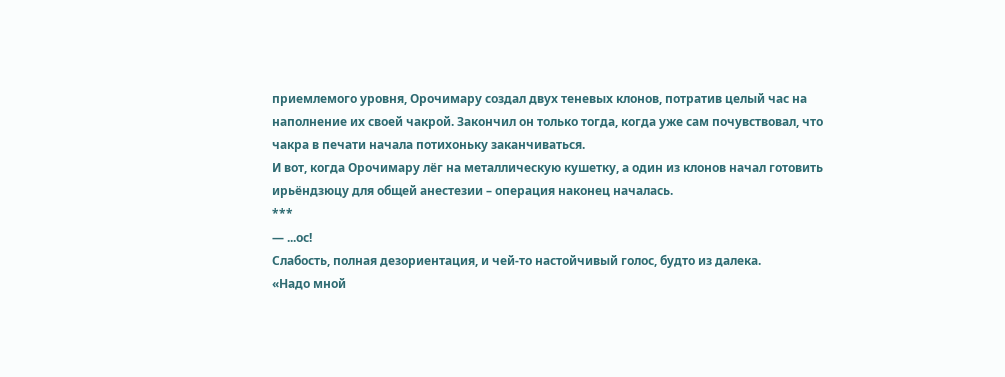приемлемого уровня, Орочимару создал двух теневых клонов, потратив целый час на наполнение их своей чакрой. Закончил он только тогда, когда уже сам почувствовал, что чакра в печати начала потихоньку заканчиваться.
И вот, когда Орочимару лёг на металлическую кушетку, а один из клонов начал готовить ирьёндзюцу для общей анестезии – операция наконец началась.
***
— ...ос!
Слабость, полная дезориентация, и чей-то настойчивый голос, будто из далека.
«Надо мной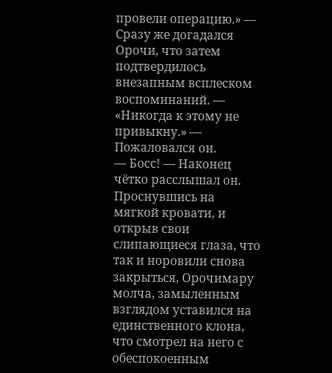провели операцию.» — Сразу же догадался Орочи, что затем подтвердилось внезапным всплеском воспоминаний. — «Никогда к этому не привыкну.» — Пожаловался он.
— Босс! — Наконец чётко расслышал он.
Проснувшись на мягкой кровати, и открыв свои слипающиеся глаза, что так и норовили снова закрыться, Орочимару молча, замыленным взглядом уставился на единственного клона, что смотрел на него с обеспокоенным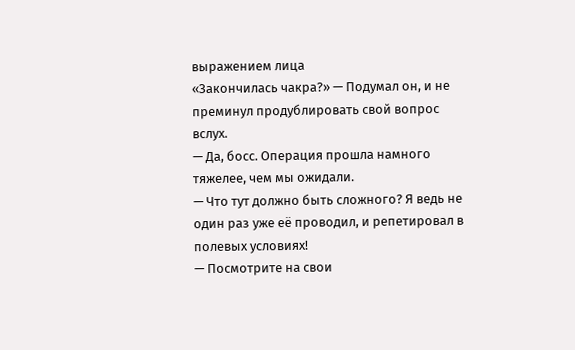выражением лица
«Закончилась чакра?» — Подумал он, и не преминул продублировать свой вопрос вслух.
— Да, босс. Операция прошла намного тяжелее, чем мы ожидали.
— Что тут должно быть сложного? Я ведь не один раз уже её проводил, и репетировал в полевых условиях!
— Посмотрите на свои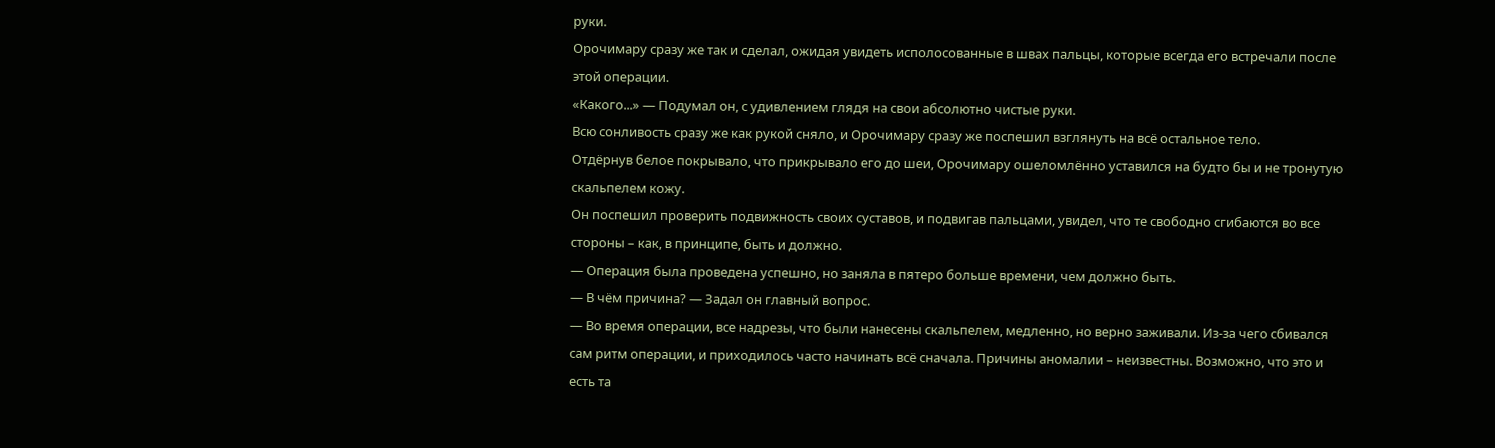руки.
Орочимару сразу же так и сделал, ожидая увидеть исполосованные в швах пальцы, которые всегда его встречали после этой операции.
«Какого...» — Подумал он, с удивлением глядя на свои абсолютно чистые руки.
Всю сонливость сразу же как рукой сняло, и Орочимару сразу же поспешил взглянуть на всё остальное тело.
Отдёрнув белое покрывало, что прикрывало его до шеи, Орочимару ошеломлённо уставился на будто бы и не тронутую скальпелем кожу.
Он поспешил проверить подвижность своих суставов, и подвигав пальцами, увидел, что те свободно сгибаются во все стороны – как, в принципе, быть и должно.
— Операция была проведена успешно, но заняла в пятеро больше времени, чем должно быть.
— В чём причина? — Задал он главный вопрос.
— Во время операции, все надрезы, что были нанесены скальпелем, медленно, но верно заживали. Из-за чего сбивался сам ритм операции, и приходилось часто начинать всё сначала. Причины аномалии – неизвестны. Возможно, что это и есть та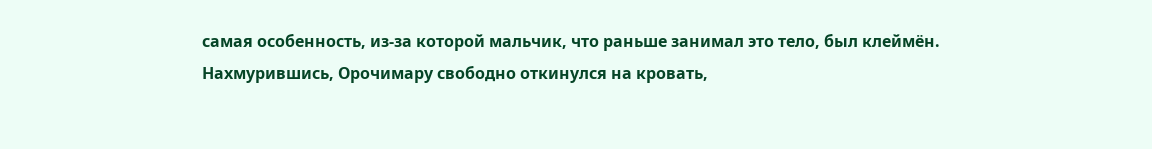самая особенность, из-за которой мальчик, что раньше занимал это тело, был клеймён.
Нахмурившись, Орочимару свободно откинулся на кровать,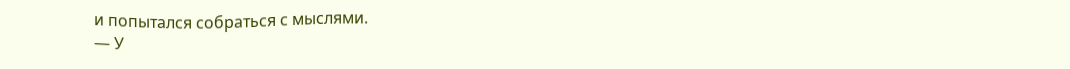и попытался собраться с мыслями.
— У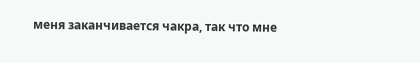меня заканчивается чакра, так что мне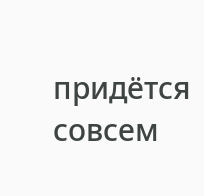придётся совсем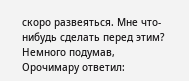скоро развеяться. Мне что-нибудь сделать перед этим?
Немного подумав, Орочимару ответил: